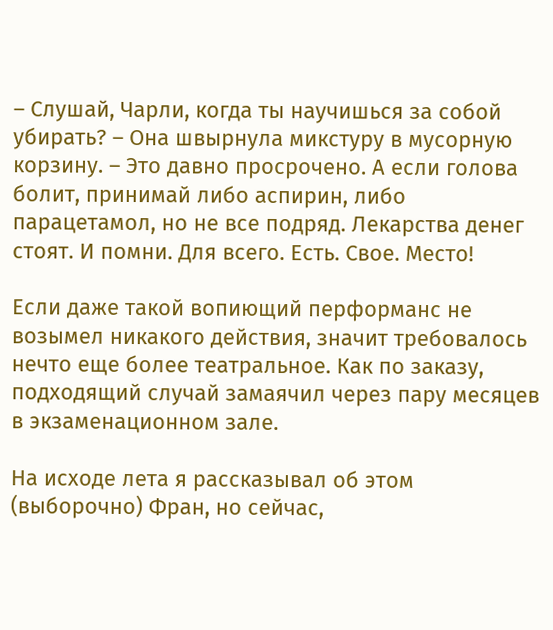– Слушай, Чарли, когда ты научишься за собой убирать? – Она швырнула микстуру в мусорную корзину. – Это давно просрочено. А если голова болит, принимай либо аспирин, либо парацетамол, но не все подряд. Лекарства денег стоят. И помни. Для всего. Есть. Свое. Место!

Если даже такой вопиющий перформанс не возымел никакого действия, значит требовалось нечто еще более театральное. Как по заказу, подходящий случай замаячил через пару месяцев в экзаменационном зале.

На исходе лета я рассказывал об этом (выборочно) Фран, но сейчас,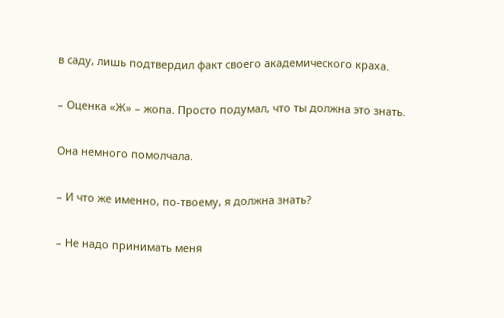в саду, лишь подтвердил факт своего академического краха.

– Оценка «Ж» – жопа. Просто подумал, что ты должна это знать.

Она немного помолчала.

– И что же именно, по-твоему, я должна знать?

– Не надо принимать меня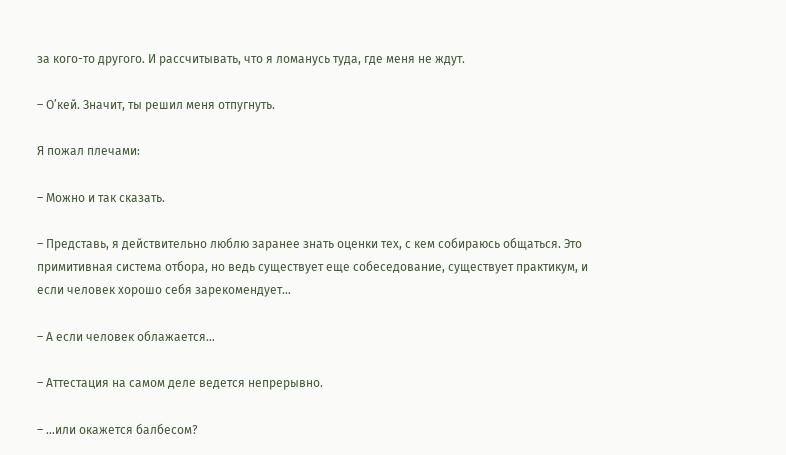за кого-то другого. И рассчитывать, что я ломанусь туда, где меня не ждут.

– О’кей. Значит, ты решил меня отпугнуть.

Я пожал плечами:

– Можно и так сказать.

– Представь, я действительно люблю заранее знать оценки тех, с кем собираюсь общаться. Это примитивная система отбора, но ведь существует еще собеседование, существует практикум, и если человек хорошо себя зарекомендует…

– А если человек облажается…

– Аттестация на самом деле ведется непрерывно.

– …или окажется балбесом?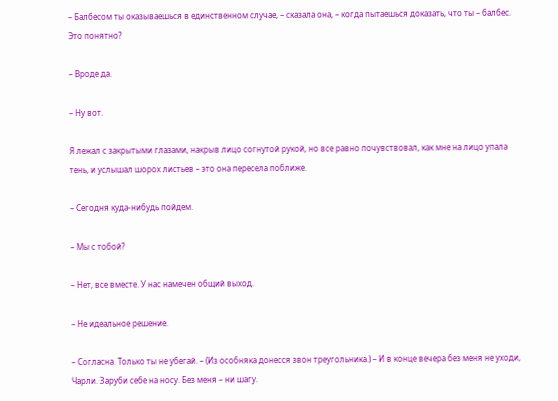– Балбесом ты оказываешься в единственном случае, – сказала она, – когда пытаешься доказать, что ты – балбес. Это понятно?

– Вроде да.

– Ну вот.

Я лежал с закрытыми глазами, накрыв лицо согнутой рукой, но все равно почувствовал, как мне на лицо упала тень, и услышал шорох листьев – это она пересела поближе.

– Сегодня куда-нибудь пойдем.

– Мы с тобой?

– Нет, все вместе. У нас намечен общий выход.

– Не идеальное решение.

– Согласна. Только ты не убегай. – (Из особняка донесся звон треугольника.) – И в конце вечера без меня не уходи, Чарли. Заруби себе на носу. Без меня – ни шагу.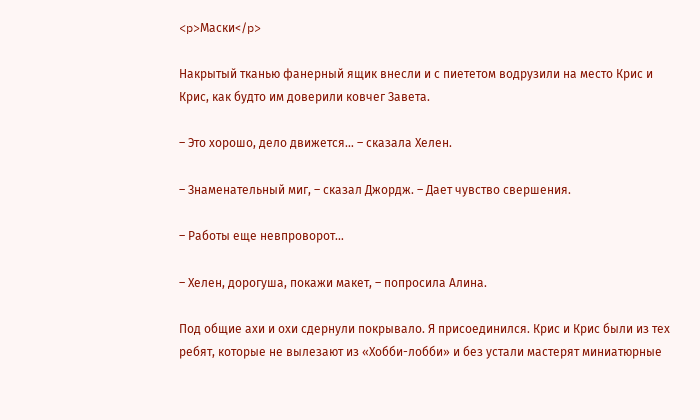<p>Маски</p>

Накрытый тканью фанерный ящик внесли и с пиететом водрузили на место Крис и Крис, как будто им доверили ковчег Завета.

– Это хорошо, дело движется… – сказала Хелен.

– Знаменательный миг, – сказал Джордж. – Дает чувство свершения.

– Работы еще невпроворот…

– Хелен, дорогуша, покажи макет, – попросила Алина.

Под общие ахи и охи сдернули покрывало. Я присоединился. Крис и Крис были из тех ребят, которые не вылезают из «Хобби-лобби» и без устали мастерят миниатюрные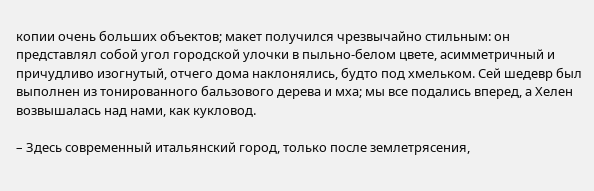копии очень больших объектов; макет получился чрезвычайно стильным: он представлял собой угол городской улочки в пыльно-белом цвете, асимметричный и причудливо изогнутый, отчего дома наклонялись, будто под хмельком. Сей шедевр был выполнен из тонированного бальзового дерева и мха; мы все подались вперед, а Хелен возвышалась над нами, как кукловод.

– Здесь современный итальянский город, только после землетрясения,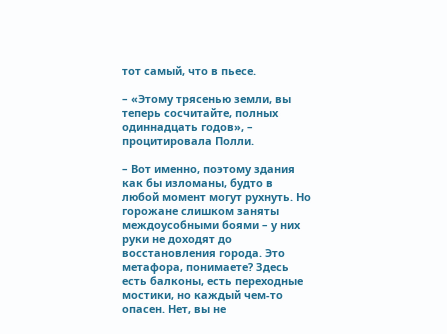тот самый, что в пьесе.

– «Этому трясенью земли, вы теперь сосчитайте, полных одиннадцать годов», – процитировала Полли.

– Вот именно, поэтому здания как бы изломаны, будто в любой момент могут рухнуть. Но горожане слишком заняты междоусобными боями – у них руки не доходят до восстановления города. Это метафора, понимаете? Здесь есть балконы, есть переходные мостики, но каждый чем-то опасен. Нет, вы не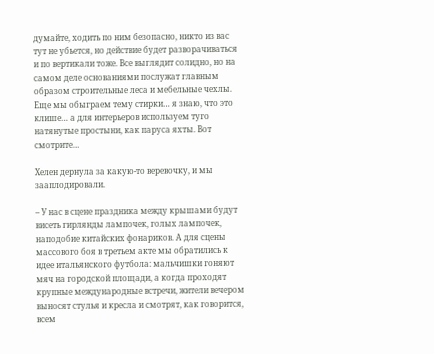думайте, ходить по ним безопасно, никто из вас тут не убьется, но действие будет разворачиваться и по вертикали тоже. Все выглядит солидно, но на самом деле основаниями послужат главным образом строительные леса и мебельные чехлы. Еще мы обыграем тему стирки… я знаю, что это клише… а для интерьеров используем туго натянутые простыни, как паруса яхты. Вот смотрите…

Хелен дернула за какую-то веревочку, и мы зааплодировали.

– У нас в сцене праздника между крышами будут висеть гирлянды лампочек, голых лампочек, наподобие китайских фонариков. А для сцены массового боя в третьем акте мы обратились к идее итальянского футбола: мальчишки гоняют мяч на городской площади, а когда проходят крупные международные встречи, жители вечером выносят стулья и кресла и смотрят, как говорится, всем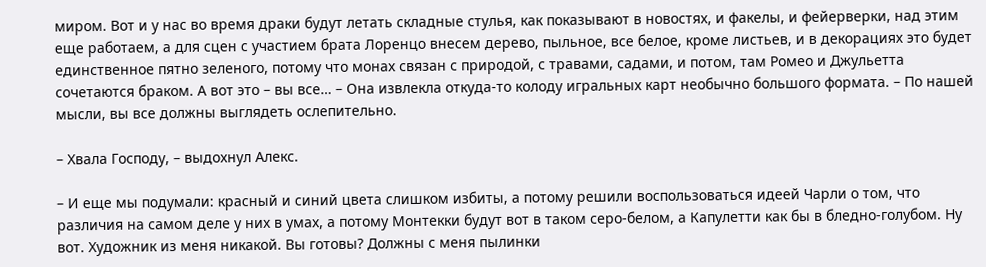миром. Вот и у нас во время драки будут летать складные стулья, как показывают в новостях, и факелы, и фейерверки, над этим еще работаем, а для сцен с участием брата Лоренцо внесем дерево, пыльное, все белое, кроме листьев, и в декорациях это будет единственное пятно зеленого, потому что монах связан с природой, с травами, садами, и потом, там Ромео и Джульетта сочетаются браком. А вот это – вы все… – Она извлекла откуда-то колоду игральных карт необычно большого формата. – По нашей мысли, вы все должны выглядеть ослепительно.

– Хвала Господу, – выдохнул Алекс.

– И еще мы подумали: красный и синий цвета слишком избиты, а потому решили воспользоваться идеей Чарли о том, что различия на самом деле у них в умах, а потому Монтекки будут вот в таком серо-белом, а Капулетти как бы в бледно-голубом. Ну вот. Художник из меня никакой. Вы готовы? Должны с меня пылинки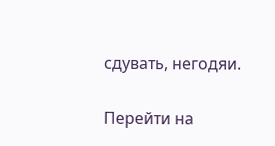сдувать, негодяи.

Перейти на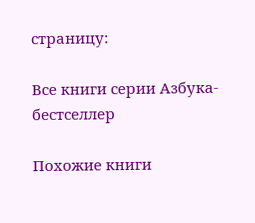страницу:

Все книги серии Азбука-бестселлер

Похожие книги